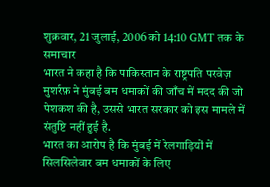शुक्रवार, 21 जुलाई, 2006 को 14:10 GMT तक के समाचार
भारत ने कहा है कि पाकिस्तान के राष्ट्रपति परवेज़ मुशर्रफ़ ने मुंबई बम धमाकों की जाँच में मदद की जो पेशकश की है, उससे भारत सरकार को इस मामले में संतुष्टि नहीं हुई है.
भारत का आरोप है कि मुंबई में रेलगाड़ियों में सिलसिलेवार बम धमाकों के लिए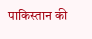पाकिस्तान की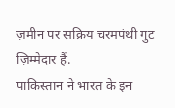ज़मीन पर सक्रिय चरमपंथी गुट ज़िम्मेदार हैं.
पाकिस्तान ने भारत के इन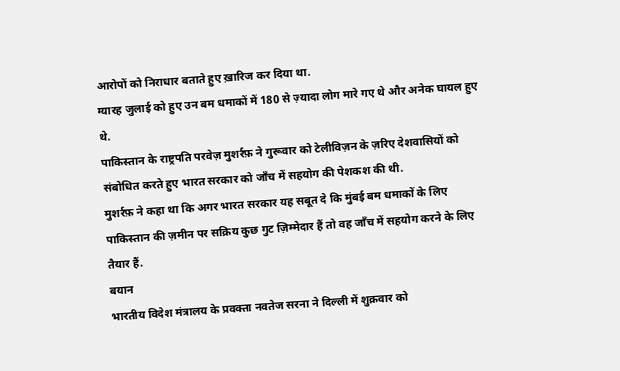आरोपों को निराधार बताते हुए ख़ारिज कर दिया था.
ग्यारह जुलाई को हुए उन बम धमाकों में 180 से ज़्यादा लोग मारे गए थे और अनेक घायल हुए थे.
पाकिस्तान के राष्ट्रपति परवेज़ मुशर्रफ़ ने गुरूवार को टेलीविज़न के ज़रिए देशवासियों को संबोधित करते हुए भारत सरकार को जाँच में सहयोग की पेशकश की थी.
मुशर्रफ़ ने कहा था कि अगर भारत सरकार यह सबूत दे कि मुंबई बम धमाकों के लिए पाकिस्तान की ज़मीन पर सक्रिय कुछ गुट ज़िम्मेदार हैं तो वह जाँच में सहयोग करने के लिए तैयार हैं.
बयान
भारतीय विदेश मंत्रालय के प्रवक्ता नवतेज सरना ने दिल्ली में शुक्रवार को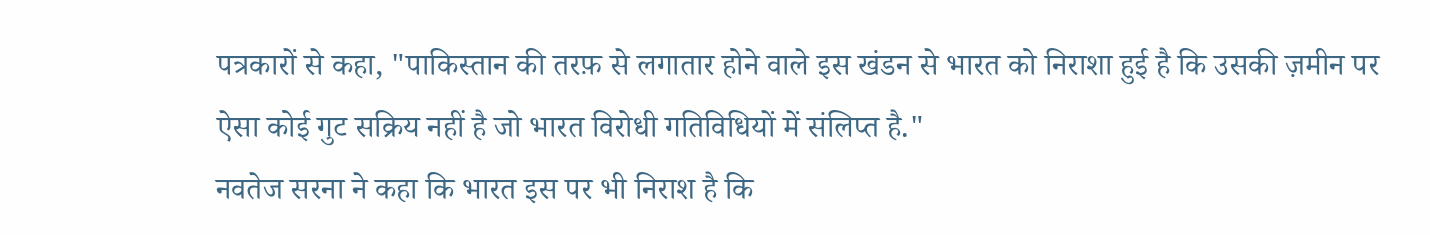पत्रकारों से कहा, "पाकिस्तान की तरफ़ से लगातार होने वाले इस खंडन से भारत को निराशा हुई है कि उसकी ज़मीन पर ऐसा कोई गुट सक्रिय नहीं है जो भारत विरोधी गतिविधियों में संलिप्त है."
नवतेज सरना ने कहा कि भारत इस पर भी निराश है कि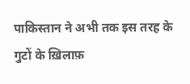पाकिस्तान ने अभी तक इस तरह के गुटों के ख़िलाफ़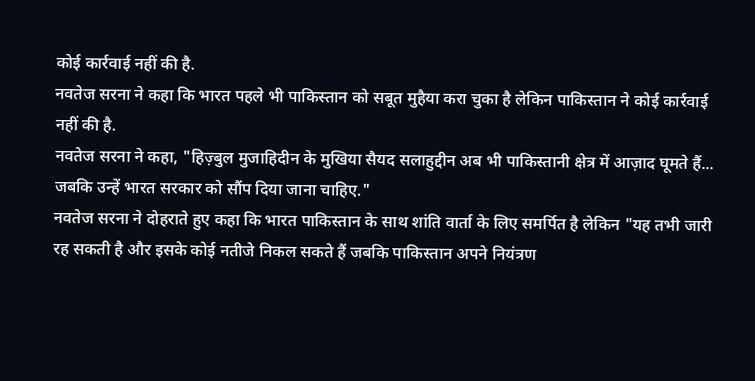कोई कार्रवाई नहीं की है.
नवतेज सरना ने कहा कि भारत पहले भी पाकिस्तान को सबूत मुहैया करा चुका है लेकिन पाकिस्तान ने कोई कार्रवाई नहीं की है.
नवतेज सरना ने कहा, "हिज़्बुल मुजाहिदीन के मुखिया सैयद सलाहुद्दीन अब भी पाकिस्तानी क्षेत्र में आज़ाद घूमते हैं... जबकि उन्हें भारत सरकार को सौंप दिया जाना चाहिए."
नवतेज सरना ने दोहराते हुए कहा कि भारत पाकिस्तान के साथ शांति वार्ता के लिए समर्पित है लेकिन "यह तभी जारी रह सकती है और इसके कोई नतीजे निकल सकते हैं जबकि पाकिस्तान अपने नियंत्रण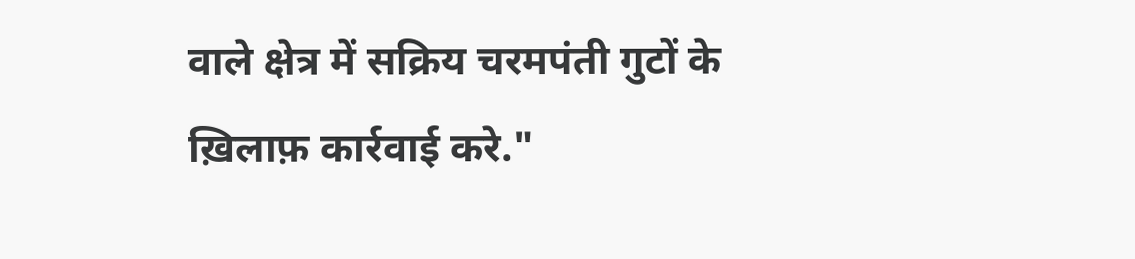वाले क्षेत्र में सक्रिय चरमपंती गुटों के ख़िलाफ़ कार्रवाई करे."